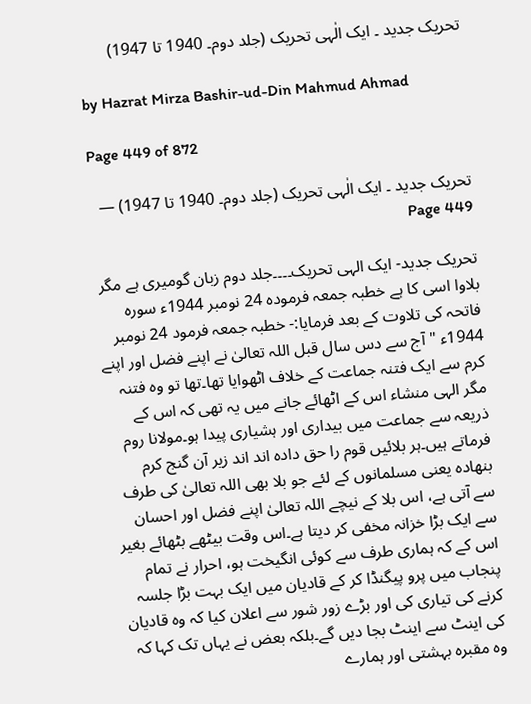تحریک جدید ۔ ایک الٰہی تحریک (جلد دوم۔ 1940 تا 1947)

by Hazrat Mirza Bashir-ud-Din Mahmud Ahmad

Page 449 of 872

تحریک جدید ۔ ایک الٰہی تحریک (جلد دوم۔ 1940 تا 1947) — Page 449

تحریک جدید- ایک الہی تحریک۔۔۔۔جلد دوم زبان گومیری ہے مگر بلاوا اسی کا ہے خطبہ جمعہ فرمودہ 24 نومبر 1944ء سورہ فاتحہ کی تلاوت کے بعد فرمایا:- خطبہ جمعہ فرمود 24 نومبر 1944ء " آج سے دس سال قبل اللہ تعالیٰ نے اپنے فضل اور اپنے کرم سے ایک فتنہ جماعت کے خلاف اٹھوایا تھا۔تھا تو وہ فتنہ مگر الہی منشاء اس کے اٹھائے جانے میں یہ تھی کہ اس کے ذریعہ سے جماعت میں بیداری اور ہشیاری پیدا ہو۔مولانا روم فرماتے ہیں۔ہر بلائیں قوم را حق داده اند اند زیر آن گنج کرم بنهاده یعنی مسلمانوں کے لئے جو بلا بھی اللہ تعالیٰ کی طرف سے آتی ہے، اس بلا کے نیچے اللہ تعالیٰ اپنے فضل اور احسان سے ایک بڑا خزانہ مخفی کر دیتا ہے۔اس وقت بیٹھے بٹھائے بغیر اس کے کہ ہماری طرف سے کوئی انگیخت ہو، احرار نے تمام پنجاب میں پرو پیگنڈا کر کے قادیان میں ایک بہت بڑا جلسہ کرنے کی تیاری کی اور بڑے زور شور سے اعلان کیا کہ وہ قادیان کی اینٹ سے اینٹ بجا دیں گے۔بلکہ بعض نے یہاں تک کہا کہ وہ مقبرہ بہشتی اور ہمارے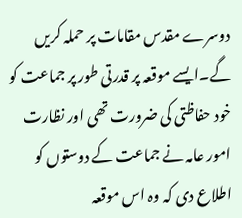دوسرے مقدس مقامات پر حملہ کریں گے۔ایسے موقعہ پر قدرتی طور پر جماعت کو خود حفاظتی کی ضرورت تھی اور نظارت امور عامہ نے جماعت کے دوستوں کو اطلاع دی کہ وہ اس موقعہ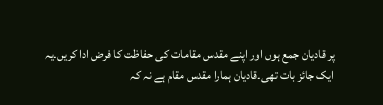پر قادیان جمع ہوں اور اپنے مقدس مقامات کی حفاظت کا فرض ادا کریں۔یہ ایک جائز بات تھی۔قادیان ہمارا مقدس مقام ہے نہ کہ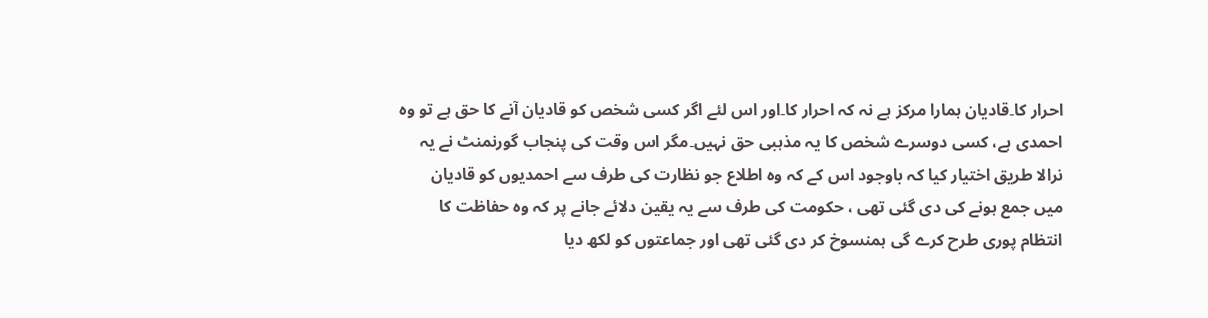احرار کا۔قادیان ہمارا مرکز ہے نہ کہ احرار کا۔اور اس لئے اگر کسی شخص کو قادیان آنے کا حق ہے تو وہ احمدی ہے، کسی دوسرے شخص کا یہ مذہبی حق نہیں۔مگر اس وقت کی پنجاب گورنمنٹ نے یہ نرالا طریق اختیار کیا کہ باوجود اس کے کہ وہ اطلاع جو نظارت کی طرف سے احمدیوں کو قادیان میں جمع ہونے کی دی گئی تھی ، حکومت کی طرف سے یہ یقین دلائے جانے پر کہ وہ حفاظت کا انتظام پوری طرح کرے گی ہمنسوخ کر دی گئی تھی اور جماعتوں کو لکھ دیا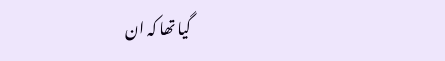گیا تھا کہ ان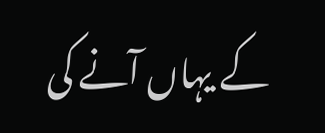کے یہاں آنے کی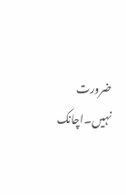ضرورت نہیں۔اچانک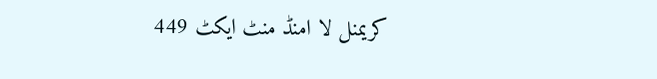کریمنل لا امنڈ منٹ ایکٹ 449